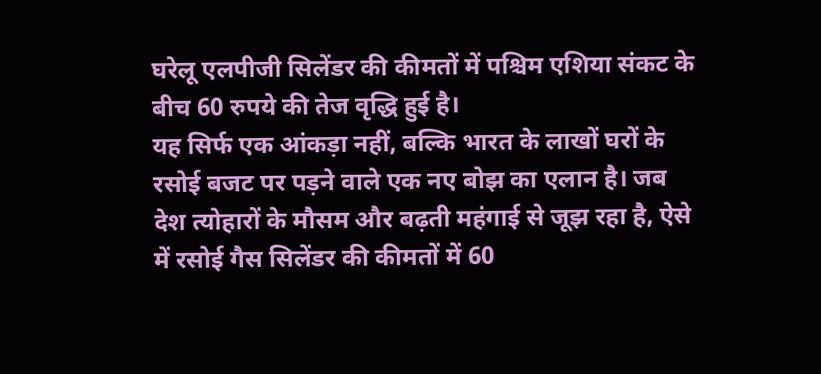घरेलू एलपीजी सिलेंडर की कीमतों में पश्चिम एशिया संकट के बीच 60 रुपये की तेज वृद्धि हुई है।
यह सिर्फ एक आंकड़ा नहीं, बल्कि भारत के लाखों घरों के रसोई बजट पर पड़ने वाले एक नए बोझ का एलान है। जब देश त्योहारों के मौसम और बढ़ती महंगाई से जूझ रहा है, ऐसे में रसोई गैस सिलेंडर की कीमतों में 60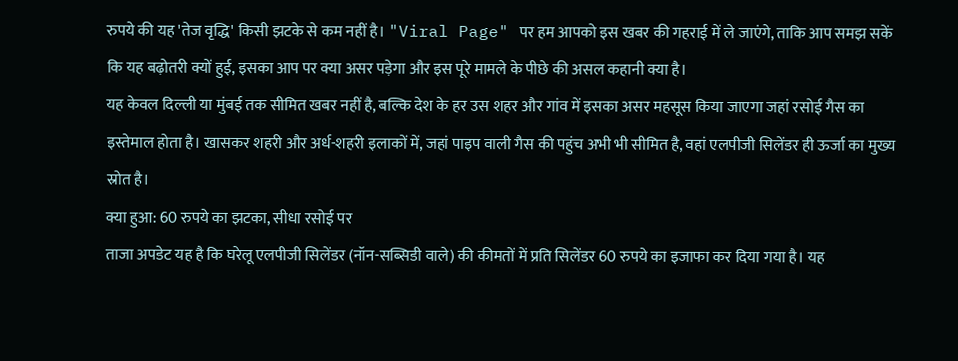रुपये की यह 'तेज वृद्धि' किसी झटके से कम नहीं है। "Viral Page" पर हम आपको इस खबर की गहराई में ले जाएंगे, ताकि आप समझ सकें कि यह बढ़ोतरी क्यों हुई, इसका आप पर क्या असर पड़ेगा और इस पूरे मामले के पीछे की असल कहानी क्या है।
यह केवल दिल्ली या मुंबई तक सीमित खबर नहीं है, बल्कि देश के हर उस शहर और गांव में इसका असर महसूस किया जाएगा जहां रसोई गैस का इस्तेमाल होता है। खासकर शहरी और अर्ध-शहरी इलाकों में, जहां पाइप वाली गैस की पहुंच अभी भी सीमित है, वहां एलपीजी सिलेंडर ही ऊर्जा का मुख्य स्रोत है।
क्या हुआ: 60 रुपये का झटका, सीधा रसोई पर
ताजा अपडेट यह है कि घरेलू एलपीजी सिलेंडर (नॉन-सब्सिडी वाले) की कीमतों में प्रति सिलेंडर 60 रुपये का इजाफा कर दिया गया है। यह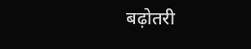बढ़ोतरी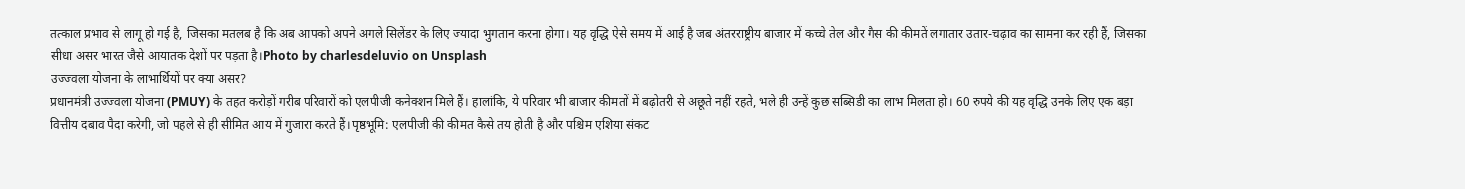तत्काल प्रभाव से लागू हो गई है, जिसका मतलब है कि अब आपको अपने अगले सिलेंडर के लिए ज्यादा भुगतान करना होगा। यह वृद्धि ऐसे समय में आई है जब अंतरराष्ट्रीय बाजार में कच्चे तेल और गैस की कीमतें लगातार उतार-चढ़ाव का सामना कर रही हैं, जिसका सीधा असर भारत जैसे आयातक देशों पर पड़ता है।Photo by charlesdeluvio on Unsplash
उज्ज्वला योजना के लाभार्थियों पर क्या असर?
प्रधानमंत्री उज्ज्वला योजना (PMUY) के तहत करोड़ों गरीब परिवारों को एलपीजी कनेक्शन मिले हैं। हालांकि, ये परिवार भी बाजार कीमतों में बढ़ोतरी से अछूते नहीं रहते, भले ही उन्हें कुछ सब्सिडी का लाभ मिलता हो। 60 रुपये की यह वृद्धि उनके लिए एक बड़ा वित्तीय दबाव पैदा करेगी, जो पहले से ही सीमित आय में गुजारा करते हैं।पृष्ठभूमि: एलपीजी की कीमत कैसे तय होती है और पश्चिम एशिया संकट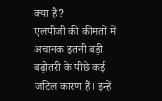क्या है?
एलपीजी की कीमतों में अचानक इतनी बड़ी बढ़ोतरी के पीछे कई जटिल कारण हैं। इन्हें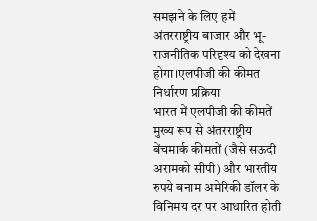समझने के लिए हमें अंतरराष्ट्रीय बाजार और भू-राजनीतिक परिदृश्य को देखना होगा।एलपीजी की कीमत निर्धारण प्रक्रिया
भारत में एलपीजी की कीमतें मुख्य रूप से अंतरराष्ट्रीय बेंचमार्क कीमतों (जैसे सऊदी अरामको सीपी) और भारतीय रुपये बनाम अमेरिकी डॉलर के विनिमय दर पर आधारित होती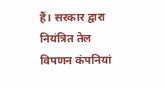हैं। सरकार द्वारा नियंत्रित तेल विपणन कंपनियां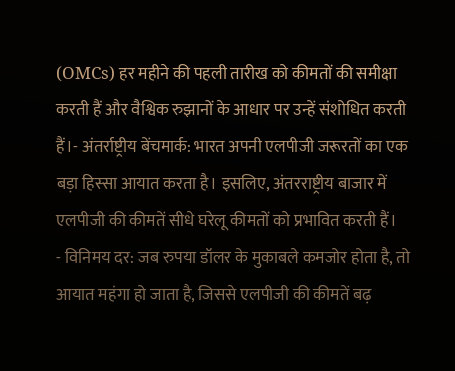(OMCs) हर महीने की पहली तारीख को कीमतों की समीक्षा करती हैं और वैश्विक रुझानों के आधार पर उन्हें संशोधित करती हैं।- अंतर्राष्ट्रीय बेंचमार्क: भारत अपनी एलपीजी जरूरतों का एक बड़ा हिस्सा आयात करता है। इसलिए, अंतरराष्ट्रीय बाजार में एलपीजी की कीमतें सीधे घरेलू कीमतों को प्रभावित करती हैं।
- विनिमय दर: जब रुपया डॉलर के मुकाबले कमजोर होता है, तो आयात महंगा हो जाता है, जिससे एलपीजी की कीमतें बढ़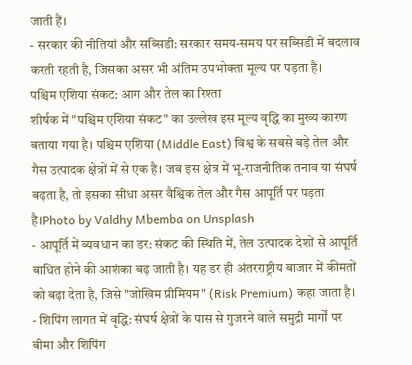जाती हैं।
- सरकार की नीतियां और सब्सिडी: सरकार समय-समय पर सब्सिडी में बदलाव करती रहती है, जिसका असर भी अंतिम उपभोक्ता मूल्य पर पड़ता है।
पश्चिम एशिया संकट: आग और तेल का रिश्ता
शीर्षक में "पश्चिम एशिया संकट" का उल्लेख इस मूल्य वृद्धि का मुख्य कारण बताया गया है। पश्चिम एशिया (Middle East) विश्व के सबसे बड़े तेल और गैस उत्पादक क्षेत्रों में से एक है। जब इस क्षेत्र में भू-राजनीतिक तनाव या संघर्ष बढ़ता है, तो इसका सीधा असर वैश्विक तेल और गैस आपूर्ति पर पड़ता है।Photo by Valdhy Mbemba on Unsplash
- आपूर्ति में व्यवधान का डर: संकट की स्थिति में, तेल उत्पादक देशों से आपूर्ति बाधित होने की आशंका बढ़ जाती है। यह डर ही अंतरराष्ट्रीय बाजार में कीमतों को बढ़ा देता है, जिसे "जोखिम प्रीमियम" (Risk Premium) कहा जाता है।
- शिपिंग लागत में वृद्धि: संघर्ष क्षेत्रों के पास से गुजरने वाले समुद्री मार्गों पर बीमा और शिपिंग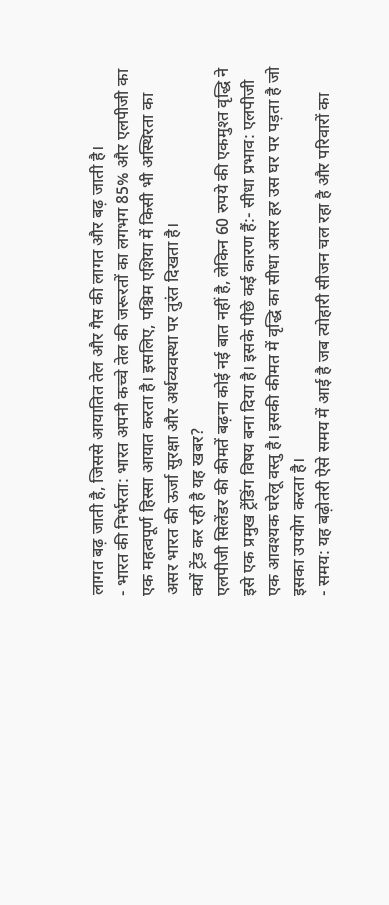लागत बढ़ जाती है, जिससे आयातित तेल और गैस की लागत और बढ़ जाती है।
- भारत की निर्भरता: भारत अपनी कच्चे तेल की जरूरतों का लगभग 85% और एलपीजी का एक महत्वपूर्ण हिस्सा आयात करता है। इसलिए, पश्चिम एशिया में किसी भी अस्थिरता का असर भारत की ऊर्जा सुरक्षा और अर्थव्यवस्था पर तुरंत दिखता है।
क्यों ट्रेंड कर रही है यह खबर?
एलपीजी सिलेंडर की कीमतें बढ़ना कोई नई बात नहीं है, लेकिन 60 रुपये की एकमुश्त वृद्धि ने इसे एक प्रमुख ट्रेंडिंग विषय बना दिया है। इसके पीछे कई कारण हैं:- सीधा प्रभाव: एलपीजी एक आवश्यक घरेलू वस्तु है। इसकी कीमत में वृद्धि का सीधा असर हर उस घर पर पड़ता है जो इसका उपयोग करता है।
- समय: यह बढ़ोतरी ऐसे समय में आई है जब त्योहारी सीजन चल रहा है और परिवारों का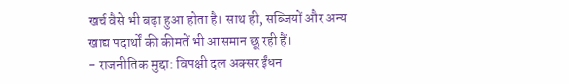खर्च वैसे भी बढ़ा हुआ होता है। साथ ही, सब्जियों और अन्य खाद्य पदार्थों की कीमतें भी आसमान छू रही हैं।
- राजनीतिक मुद्दा: विपक्षी दल अक्सर ईंधन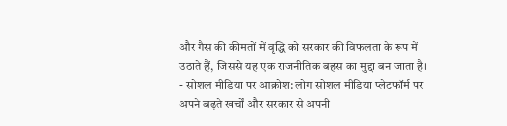और गैस की कीमतों में वृद्धि को सरकार की विफलता के रूप में उठाते हैं, जिससे यह एक राजनीतिक बहस का मुद्दा बन जाता है।
- सोशल मीडिया पर आक्रोश: लोग सोशल मीडिया प्लेटफॉर्म पर अपने बढ़ते खर्चों और सरकार से अपनी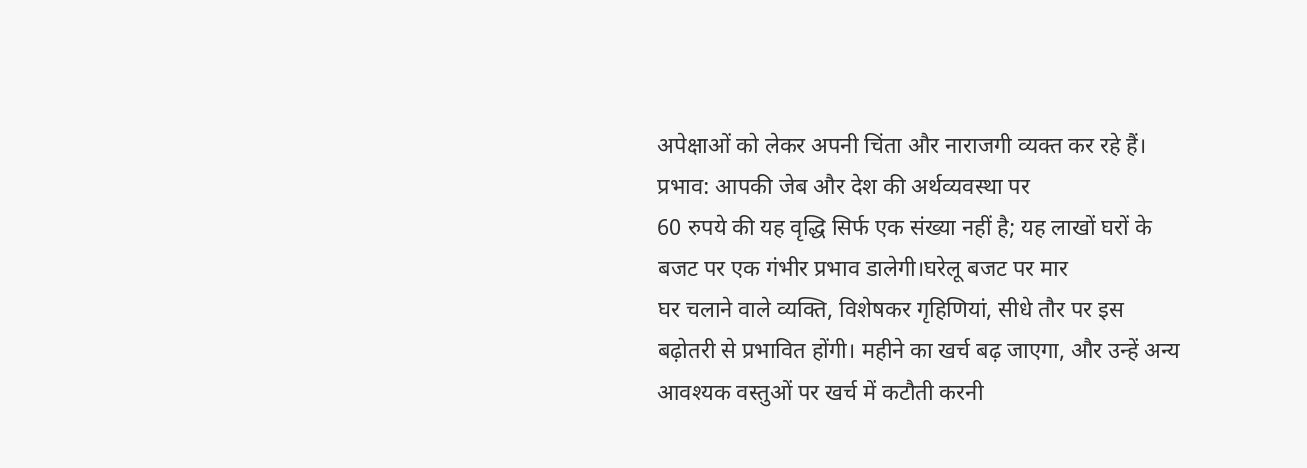अपेक्षाओं को लेकर अपनी चिंता और नाराजगी व्यक्त कर रहे हैं।
प्रभाव: आपकी जेब और देश की अर्थव्यवस्था पर
60 रुपये की यह वृद्धि सिर्फ एक संख्या नहीं है; यह लाखों घरों के बजट पर एक गंभीर प्रभाव डालेगी।घरेलू बजट पर मार
घर चलाने वाले व्यक्ति, विशेषकर गृहिणियां, सीधे तौर पर इस बढ़ोतरी से प्रभावित होंगी। महीने का खर्च बढ़ जाएगा, और उन्हें अन्य आवश्यक वस्तुओं पर खर्च में कटौती करनी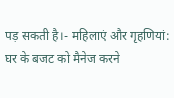पड़ सकती है।- महिलाएं और गृहणियां: घर के बजट को मैनेज करने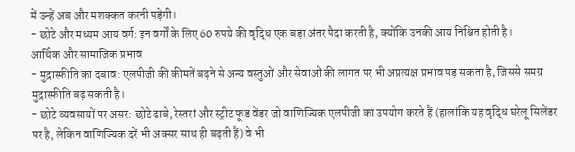में उन्हें अब और मशक्कत करनी पड़ेगी।
- छोटे और मध्यम आय वर्ग: इन वर्गों के लिए 60 रुपये की वृद्धि एक बड़ा अंतर पैदा करती है, क्योंकि उनकी आय निश्चित होती है।
आर्थिक और सामाजिक प्रभाव
- मुद्रास्फीति का दबाव: एलपीजी की कीमतें बढ़ने से अन्य वस्तुओं और सेवाओं की लागत पर भी अप्रत्यक्ष प्रभाव पड़ सकता है, जिससे समग्र मुद्रास्फीति बढ़ सकती है।
- छोटे व्यवसायों पर असर: छोटे ढाबे, रेस्तरां और स्ट्रीट फूड वेंडर जो वाणिज्यिक एलपीजी का उपयोग करते हैं (हालांकि यह वृद्धि घरेलू सिलेंडर पर है, लेकिन वाणिज्यिक दरें भी अक्सर साथ ही बढ़ती हैं) वे भी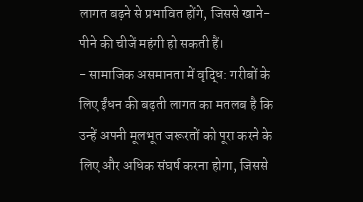लागत बढ़ने से प्रभावित होंगे, जिससे खाने-पीने की चीजें महंगी हो सकती हैं।
- सामाजिक असमानता में वृद्धि: गरीबों के लिए ईंधन की बढ़ती लागत का मतलब है कि उन्हें अपनी मूलभूत जरूरतों को पूरा करने के लिए और अधिक संघर्ष करना होगा, जिससे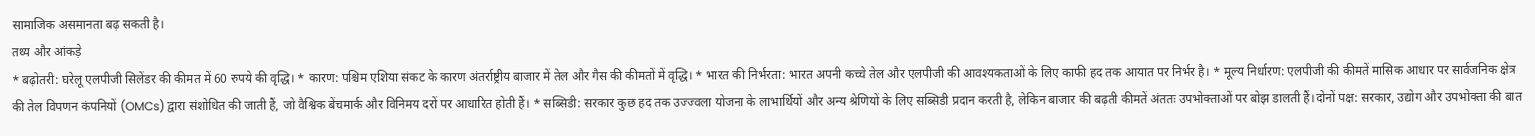सामाजिक असमानता बढ़ सकती है।
तथ्य और आंकड़े
* बढ़ोतरी: घरेलू एलपीजी सिलेंडर की कीमत में 60 रुपये की वृद्धि। * कारण: पश्चिम एशिया संकट के कारण अंतर्राष्ट्रीय बाजार में तेल और गैस की कीमतों में वृद्धि। * भारत की निर्भरता: भारत अपनी कच्चे तेल और एलपीजी की आवश्यकताओं के लिए काफी हद तक आयात पर निर्भर है। * मूल्य निर्धारण: एलपीजी की कीमतें मासिक आधार पर सार्वजनिक क्षेत्र की तेल विपणन कंपनियों (OMCs) द्वारा संशोधित की जाती हैं, जो वैश्विक बेंचमार्क और विनिमय दरों पर आधारित होती हैं। * सब्सिडी: सरकार कुछ हद तक उज्ज्वला योजना के लाभार्थियों और अन्य श्रेणियों के लिए सब्सिडी प्रदान करती है, लेकिन बाजार की बढ़ती कीमतें अंततः उपभोक्ताओं पर बोझ डालती हैं।दोनों पक्ष: सरकार, उद्योग और उपभोक्ता की बात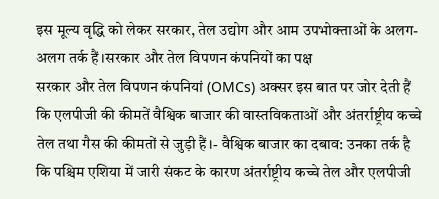इस मूल्य वृद्धि को लेकर सरकार, तेल उद्योग और आम उपभोक्ताओं के अलग-अलग तर्क हैं।सरकार और तेल विपणन कंपनियों का पक्ष
सरकार और तेल विपणन कंपनियां (OMCs) अक्सर इस बात पर जोर देती हैं कि एलपीजी की कीमतें वैश्विक बाजार की वास्तविकताओं और अंतर्राष्ट्रीय कच्चे तेल तथा गैस की कीमतों से जुड़ी हैं।- वैश्विक बाजार का दबाव: उनका तर्क है कि पश्चिम एशिया में जारी संकट के कारण अंतर्राष्ट्रीय कच्चे तेल और एलपीजी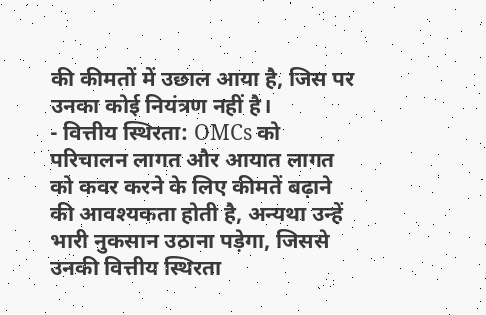की कीमतों में उछाल आया है, जिस पर उनका कोई नियंत्रण नहीं है।
- वित्तीय स्थिरता: OMCs को परिचालन लागत और आयात लागत को कवर करने के लिए कीमतें बढ़ाने की आवश्यकता होती है, अन्यथा उन्हें भारी नुकसान उठाना पड़ेगा, जिससे उनकी वित्तीय स्थिरता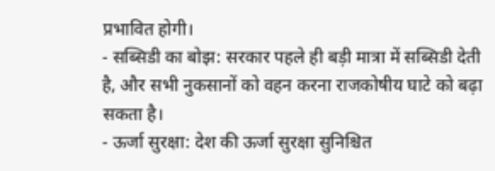प्रभावित होगी।
- सब्सिडी का बोझ: सरकार पहले ही बड़ी मात्रा में सब्सिडी देती है, और सभी नुकसानों को वहन करना राजकोषीय घाटे को बढ़ा सकता है।
- ऊर्जा सुरक्षा: देश की ऊर्जा सुरक्षा सुनिश्चित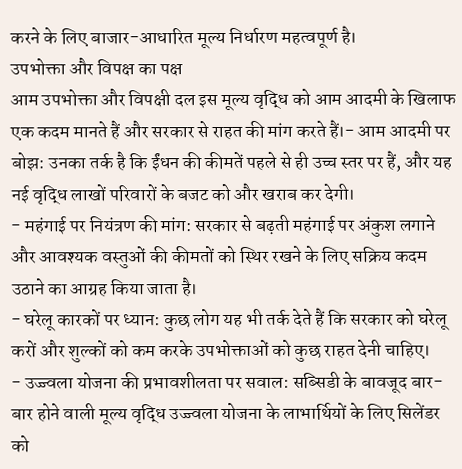करने के लिए बाजार-आधारित मूल्य निर्धारण महत्वपूर्ण है।
उपभोक्ता और विपक्ष का पक्ष
आम उपभोक्ता और विपक्षी दल इस मूल्य वृद्धि को आम आदमी के खिलाफ एक कदम मानते हैं और सरकार से राहत की मांग करते हैं।- आम आदमी पर बोझ: उनका तर्क है कि ईंधन की कीमतें पहले से ही उच्च स्तर पर हैं, और यह नई वृद्धि लाखों परिवारों के बजट को और खराब कर देगी।
- महंगाई पर नियंत्रण की मांग: सरकार से बढ़ती महंगाई पर अंकुश लगाने और आवश्यक वस्तुओं की कीमतों को स्थिर रखने के लिए सक्रिय कदम उठाने का आग्रह किया जाता है।
- घरेलू कारकों पर ध्यान: कुछ लोग यह भी तर्क देते हैं कि सरकार को घरेलू करों और शुल्कों को कम करके उपभोक्ताओं को कुछ राहत देनी चाहिए।
- उज्ज्वला योजना की प्रभावशीलता पर सवाल: सब्सिडी के बावजूद बार-बार होने वाली मूल्य वृद्धि उज्ज्वला योजना के लाभार्थियों के लिए सिलेंडर को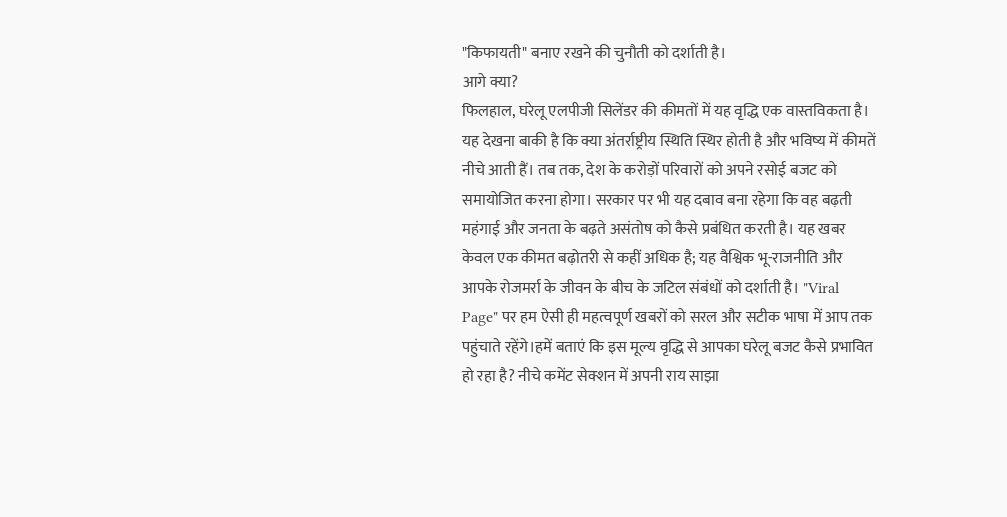"किफायती" बनाए रखने की चुनौती को दर्शाती है।
आगे क्या?
फिलहाल, घरेलू एलपीजी सिलेंडर की कीमतों में यह वृद्धि एक वास्तविकता है। यह देखना बाकी है कि क्या अंतर्राष्ट्रीय स्थिति स्थिर होती है और भविष्य में कीमतें नीचे आती हैं। तब तक, देश के करोड़ों परिवारों को अपने रसोई बजट को समायोजित करना होगा। सरकार पर भी यह दबाव बना रहेगा कि वह बढ़ती महंगाई और जनता के बढ़ते असंतोष को कैसे प्रबंधित करती है। यह खबर केवल एक कीमत बढ़ोतरी से कहीं अधिक है; यह वैश्विक भू-राजनीति और आपके रोजमर्रा के जीवन के बीच के जटिल संबंधों को दर्शाती है। "Viral Page" पर हम ऐसी ही महत्वपूर्ण खबरों को सरल और सटीक भाषा में आप तक पहुंचाते रहेंगे।हमें बताएं कि इस मूल्य वृद्धि से आपका घरेलू बजट कैसे प्रभावित हो रहा है? नीचे कमेंट सेक्शन में अपनी राय साझा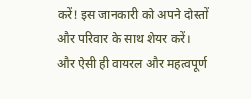करें! इस जानकारी को अपने दोस्तों और परिवार के साथ शेयर करें। और ऐसी ही वायरल और महत्वपूर्ण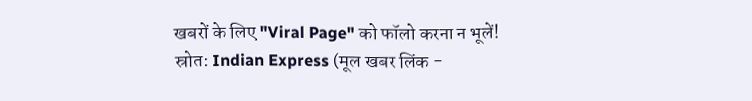खबरों के लिए "Viral Page" को फॉलो करना न भूलें!
स्रोत: Indian Express (मूल खबर लिंक -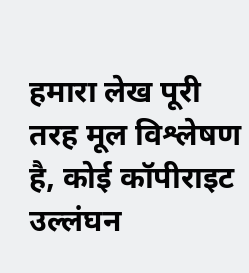हमारा लेख पूरी तरह मूल विश्लेषण है, कोई कॉपीराइट उल्लंघन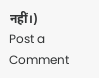नहीं।)
Post a Comment